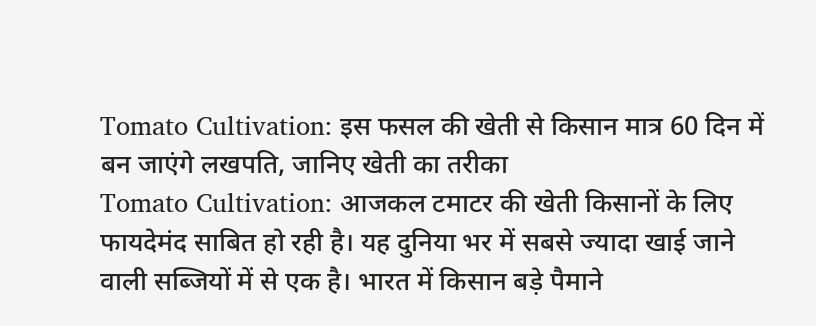Tomato Cultivation: इस फसल की खेती से किसान मात्र 60 दिन में बन जाएंगे लखपति, जानिए खेती का तरीका
Tomato Cultivation: आजकल टमाटर की खेती किसानों के लिए फायदेमंद साबित हो रही है। यह दुनिया भर में सबसे ज्यादा खाई जाने वाली सब्जियों में से एक है। भारत में किसान बड़े पैमाने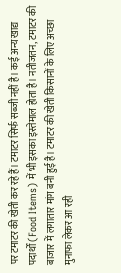पर टमाटर की खेती कर रहे हैं। टमाटर सिर्फ सब्जी नहीं है। कई अन्य खाद्य पदार्थों (Food Items) में भी इसका इस्तेमाल होता है। नतीजतन, टमाटर की बाजार में लगातार मांग बनी हुई है। टमाटर की खेती किसानों के लिए अच्छा मुनाफा लेकर आ रही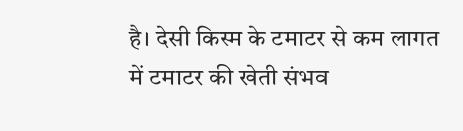है। देसी किस्म के टमाटर से कम लागत में टमाटर की खेती संभव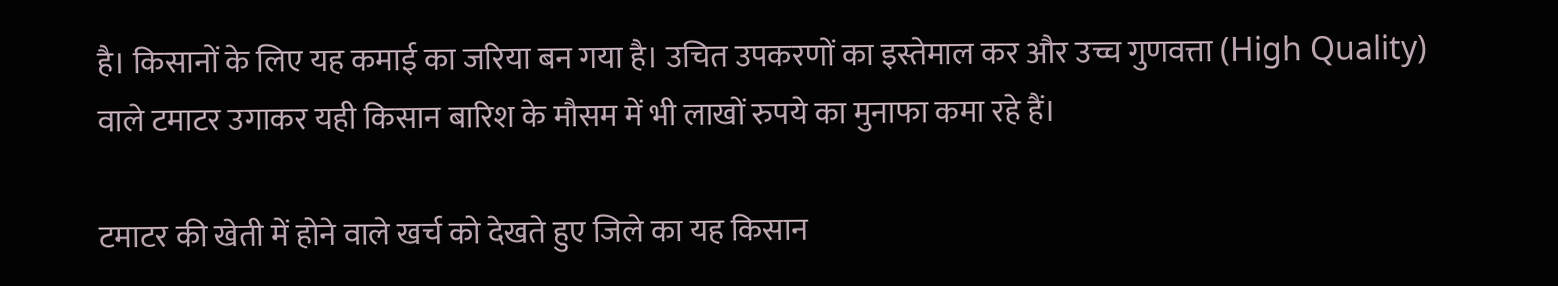है। किसानों के लिए यह कमाई का जरिया बन गया है। उचित उपकरणों का इस्तेमाल कर और उच्च गुणवत्ता (High Quality) वाले टमाटर उगाकर यही किसान बारिश के मौसम में भी लाखों रुपये का मुनाफा कमा रहे हैं।

टमाटर की खेती में होने वाले खर्च को देखते हुए जिले का यह किसान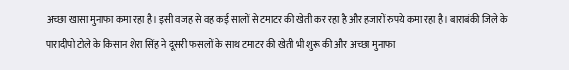अच्छा खासा मुनाफा कमा रहा है। इसी वजह से वह कई सालों से टमाटर की खेती कर रहा है और हजारों रुपये कमा रहा है। बाराबंकी जिले के पारादीपो टोले के किसान शेरा सिंह ने दूसरी फसलों के साथ टमाटर की खेती भी शुरू की और अच्छा मुनाफा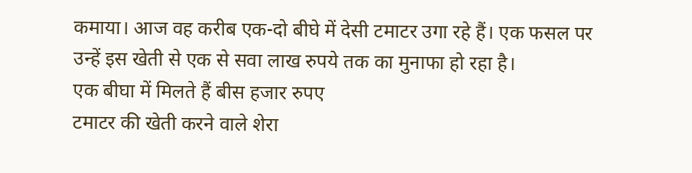कमाया। आज वह करीब एक-दो बीघे में देसी टमाटर उगा रहे हैं। एक फसल पर उन्हें इस खेती से एक से सवा लाख रुपये तक का मुनाफा हो रहा है।
एक बीघा में मिलते हैं बीस हजार रुपए
टमाटर की खेती करने वाले शेरा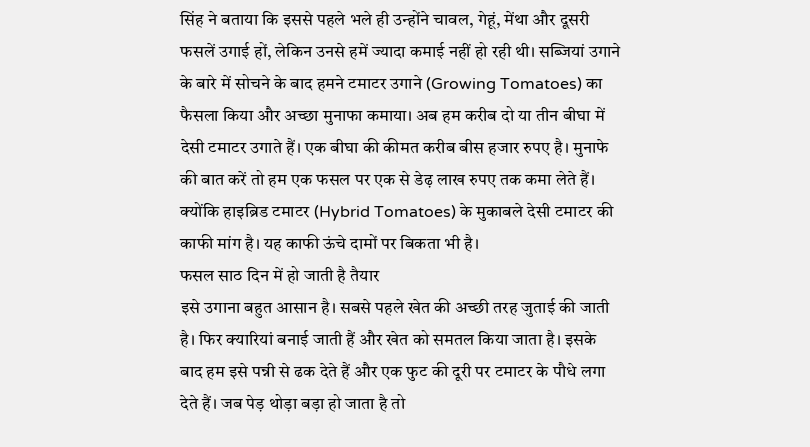सिंह ने बताया कि इससे पहले भले ही उन्होंने चावल, गेहूं, मेंथा और दूसरी फसलें उगाई हों, लेकिन उनसे हमें ज्यादा कमाई नहीं हो रही थी। सब्जियां उगाने के बारे में सोचने के बाद हमने टमाटर उगाने (Growing Tomatoes) का फैसला किया और अच्छा मुनाफा कमाया। अब हम करीब दो या तीन बीघा में देसी टमाटर उगाते हैं। एक बीघा की कीमत करीब बीस हजार रुपए है। मुनाफे की बात करें तो हम एक फसल पर एक से डेढ़ लाख रुपए तक कमा लेते हैं। क्योंकि हाइब्रिड टमाटर (Hybrid Tomatoes) के मुकाबले देसी टमाटर की काफी मांग है। यह काफी ऊंचे दामों पर बिकता भी है।
फसल साठ दिन में हो जाती है तैयार
इसे उगाना बहुत आसान है। सबसे पहले खेत की अच्छी तरह जुताई की जाती है। फिर क्यारियां बनाई जाती हैं और खेत को समतल किया जाता है। इसके बाद हम इसे पन्नी से ढक देते हैं और एक फुट की दूरी पर टमाटर के पौधे लगा देते हैं। जब पेड़ थोड़ा बड़ा हो जाता है तो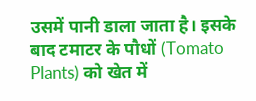उसमें पानी डाला जाता है। इसके बाद टमाटर के पौधों (Tomato Plants) को खेत में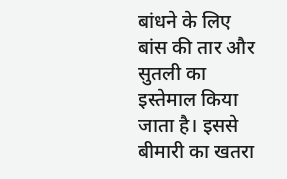बांधने के लिए बांस की तार और सुतली का इस्तेमाल किया जाता है। इससे बीमारी का खतरा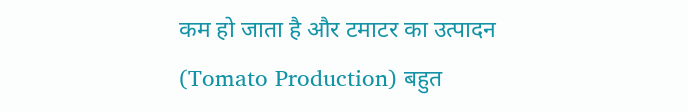कम हो जाता है और टमाटर का उत्पादन (Tomato Production) बहुत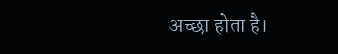अच्छा होता है।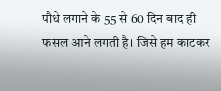पौधे लगाने के 55 से 60 दिन बाद ही फसल आने लगती है। जिसे हम काटकर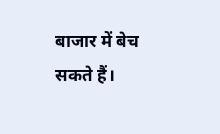बाजार में बेच सकते हैं।